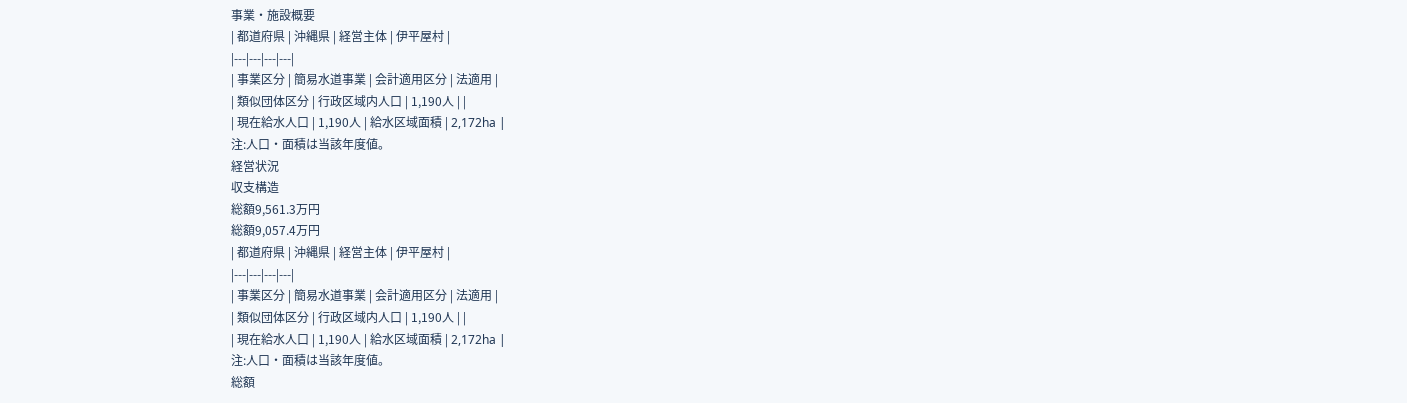事業・施設概要
| 都道府県 | 沖縄県 | 経営主体 | 伊平屋村 |
|---|---|---|---|
| 事業区分 | 簡易水道事業 | 会計適用区分 | 法適用 |
| 類似団体区分 | 行政区域内人口 | 1,190人 | |
| 現在給水人口 | 1,190人 | 給水区域面積 | 2,172ha |
注:人口・面積は当該年度値。
経営状況
収支構造
総額9,561.3万円
総額9,057.4万円
| 都道府県 | 沖縄県 | 経営主体 | 伊平屋村 |
|---|---|---|---|
| 事業区分 | 簡易水道事業 | 会計適用区分 | 法適用 |
| 類似団体区分 | 行政区域内人口 | 1,190人 | |
| 現在給水人口 | 1,190人 | 給水区域面積 | 2,172ha |
注:人口・面積は当該年度値。
総額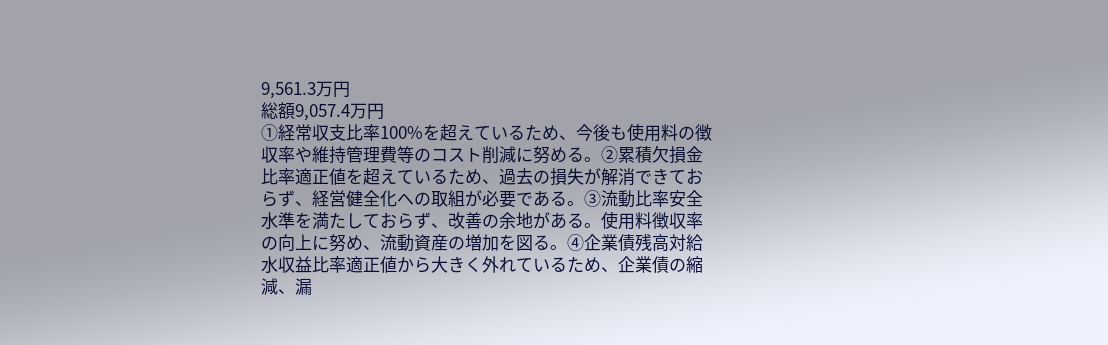9,561.3万円
総額9,057.4万円
①経常収支比率100%を超えているため、今後も使用料の徴収率や維持管理費等のコスト削減に努める。②累積欠損金比率適正値を超えているため、過去の損失が解消できておらず、経営健全化への取組が必要である。③流動比率安全水準を満たしておらず、改善の余地がある。使用料徴収率の向上に努め、流動資産の増加を図る。④企業債残高対給水収益比率適正値から大きく外れているため、企業債の縮減、漏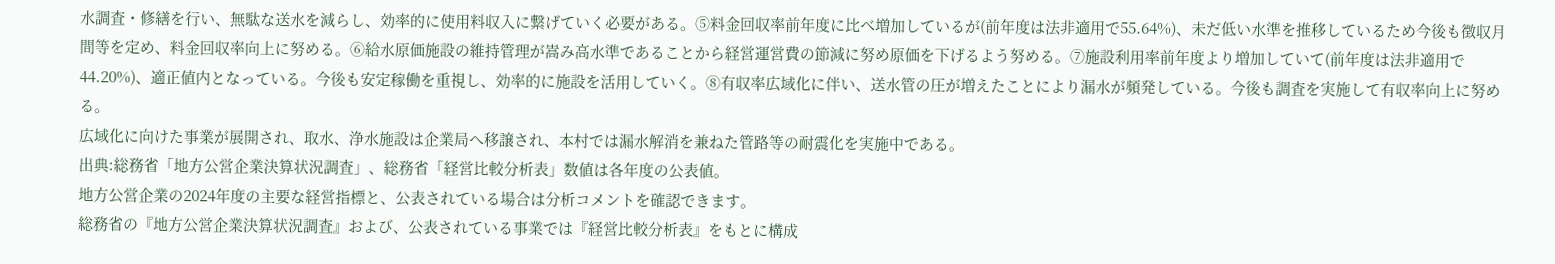水調査・修繕を行い、無駄な送水を減らし、効率的に使用料収入に繋げていく必要がある。⑤料金回収率前年度に比べ増加しているが(前年度は法非適用で55.64%)、未だ低い水準を推移しているため今後も徴収月間等を定め、料金回収率向上に努める。⑥給水原価施設の維持管理が嵩み高水準であることから経営運営費の節減に努め原価を下げるよう努める。⑦施設利用率前年度より増加していて(前年度は法非適用で44.20%)、適正値内となっている。今後も安定稼働を重視し、効率的に施設を活用していく。⑧有収率広域化に伴い、送水管の圧が増えたことにより漏水が頻発している。今後も調査を実施して有収率向上に努める。
広域化に向けた事業が展開され、取水、浄水施設は企業局へ移譲され、本村では漏水解消を兼ねた管路等の耐震化を実施中である。
出典:総務省「地方公営企業決算状況調査」、総務省「経営比較分析表」数値は各年度の公表値。
地方公営企業の2024年度の主要な経営指標と、公表されている場合は分析コメントを確認できます。
総務省の『地方公営企業決算状況調査』および、公表されている事業では『経営比較分析表』をもとに構成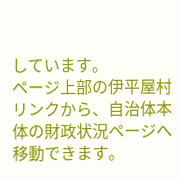しています。
ページ上部の伊平屋村リンクから、自治体本体の財政状況ページへ移動できます。